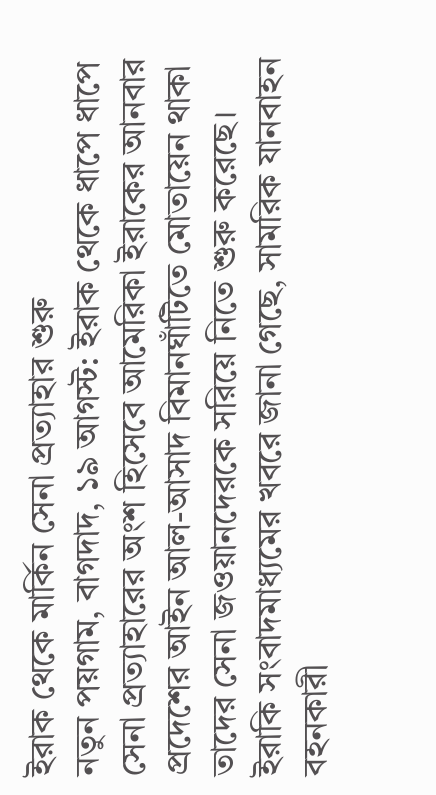ইরাক থেকে মার্কিন সেনা প্রত্যাহার শুরু
নতুন পয়গাম, বাগদাদ, ১৯ আগস্ট: ইরাক থেকে ধাপে ধাপে সেনা প্রত্যাহারের অংশ হিসেবে আমেরিকা ইরাকের আনবার প্রদেশের আইন আল-আসাদ বিমানঘাঁটিতে মোতায়েন থাকা তাদের সেনা জওয়ানদেরকে সরিয়ে নিতে শুরু করেছে। ইরাকি সংবাদমাধ্যমের খবরে জানা গেছে, সামরিক যানবাহন বহনকারী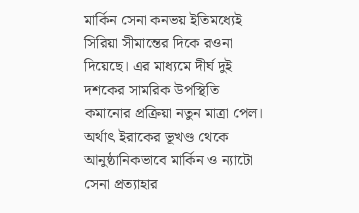মার্কিন সেনা কনভয় ইতিমধ্যেই সিরিয়া সীমান্তের দিকে রওনা দিয়েছে। এর মাধ্যমে দীর্ঘ দুই দশকের সামরিক উপস্থিতি কমানোর প্রক্রিয়া নতুন মাত্রা পেল। অর্থাৎ ইরাকের ভূখণ্ড থেকে আনুষ্ঠানিকভাবে মার্কিন ও ন্যাটো সেনা প্রত্যাহার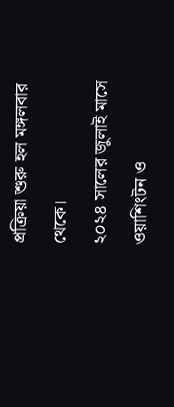প্রক্রিয়া শুরু হল মঙ্গলবার থেকে।
২০২৪ সালের জুলাই মাসে ওয়াশিংটন ও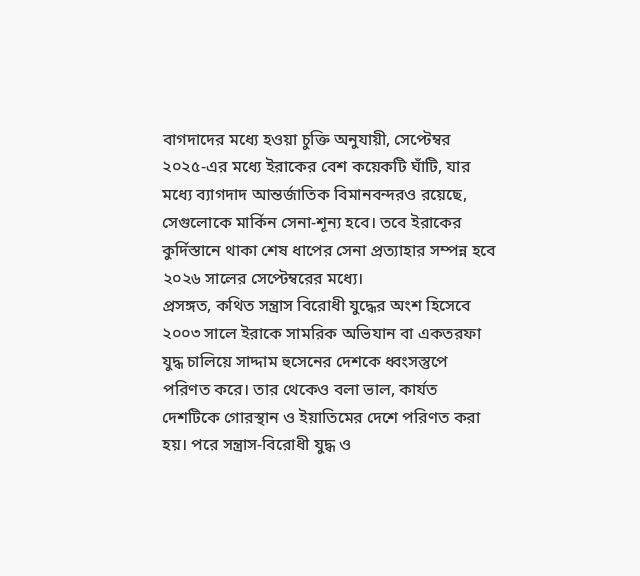বাগদাদের মধ্যে হওয়া চুক্তি অনুযায়ী, সেপ্টেম্বর ২০২৫-এর মধ্যে ইরাকের বেশ কয়েকটি ঘাঁটি, যার মধ্যে ব্যাগদাদ আন্তর্জাতিক বিমানবন্দরও রয়েছে, সেগুলোকে মার্কিন সেনা-শূন্য হবে। তবে ইরাকের কুর্দিস্তানে থাকা শেষ ধাপের সেনা প্রত্যাহার সম্পন্ন হবে ২০২৬ সালের সেপ্টেম্বরের মধ্যে।
প্রসঙ্গত, কথিত সন্ত্রাস বিরোধী যুদ্ধের অংশ হিসেবে ২০০৩ সালে ইরাকে সামরিক অভিযান বা একতরফা যুদ্ধ চালিয়ে সাদ্দাম হুসেনের দেশকে ধ্বংসস্তুপে পরিণত করে। তার থেকেও বলা ভাল, কার্যত দেশটিকে গোরস্থান ও ইয়াতিমের দেশে পরিণত করা হয়। পরে সন্ত্রাস-বিরোধী যুদ্ধ ও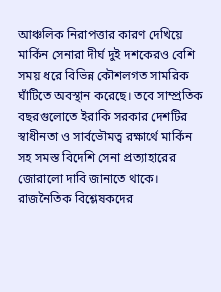আঞ্চলিক নিরাপত্তার কারণ দেখিয়ে মার্কিন সেনারা দীর্ঘ দুই দশকেরও বেশি সময় ধরে বিভিন্ন কৌশলগত সামরিক ঘাঁটিতে অবস্থান করেছে। তবে সাম্প্রতিক বছরগুলোতে ইরাকি সরকার দেশটির স্বাধীনতা ও সার্বভৌমত্ব রক্ষার্থে মার্কিন সহ সমস্ত বিদেশি সেনা প্রত্যাহারের জোরালো দাবি জানাতে থাকে।
রাজনৈতিক বিশ্লেষকদের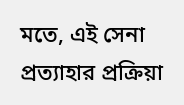মতে, এই সেনা প্রত্যাহার প্রক্রিয়া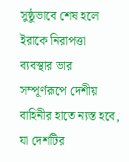সুষ্ঠুভাবে শেষ হলে ইরাকে নিরাপত্তা ব্যবস্থার ভার সম্পূর্ণরূপে দেশীয় বাহিনীর হাতে ন্যস্ত হবে, যা দেশটির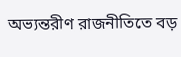অভ্যন্তরীণ রাজনীতিতে বড়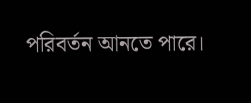পরিবর্তন আনতে পারে।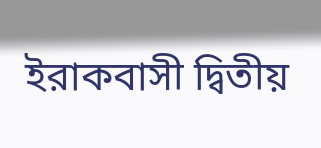ইরাকবাসী দ্বিতীয়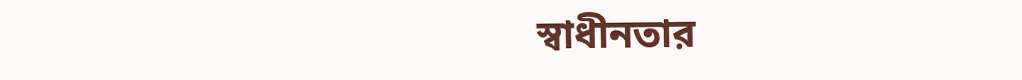স্বাধীনতার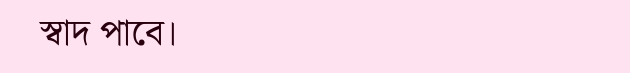স্বাদ পাবে।